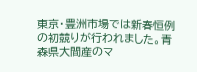東京・豊洲市場では新春恒例の初競りが行われました。青森県大間産のマ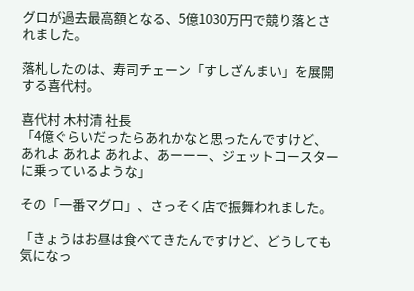グロが過去最高額となる、5億1030万円で競り落とされました。

落札したのは、寿司チェーン「すしざんまい」を展開する喜代村。

喜代村 木村清 社長
「4億ぐらいだったらあれかなと思ったんですけど、あれよ あれよ あれよ、あーーー、ジェットコースターに乗っているような」

その「一番マグロ」、さっそく店で振舞われました。

「きょうはお昼は食べてきたんですけど、どうしても気になっ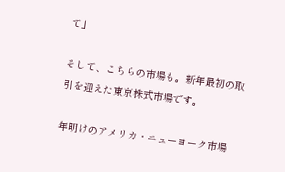て」

そして、こちらの市場も。新年最初の取引を迎えた東京株式市場です。

年明けのアメリカ・ニューヨーク市場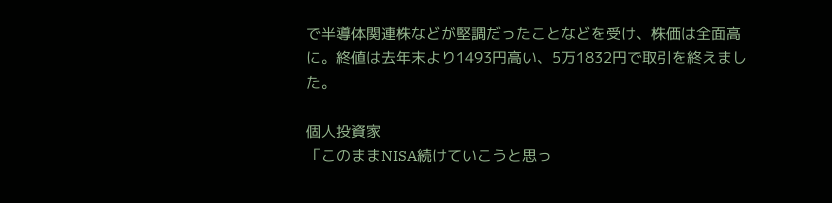で半導体関連株などが堅調だったことなどを受け、株価は全面高に。終値は去年末より1493円高い、5万1832円で取引を終えました。

個人投資家
「このままNISA続けていこうと思っ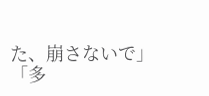た、崩さないで」
「多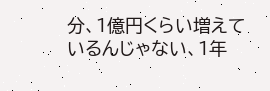分、1億円くらい増えているんじゃない、1年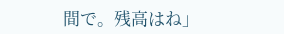間で。残高はね」